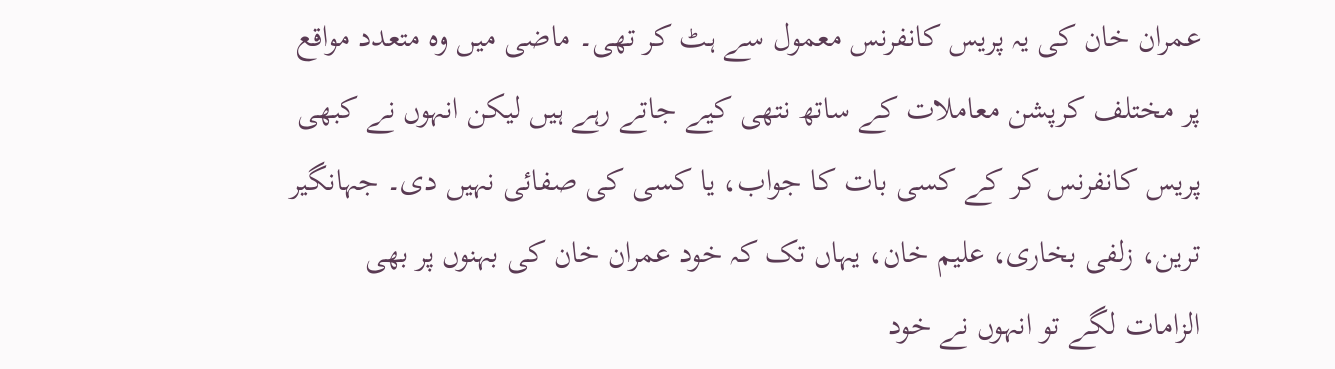عمران خان کی یہ پریس کانفرنس معمول سے ہٹ کر تھی۔ ماضی میں وہ متعدد مواقع پر مختلف کرپشن معاملات کے ساتھ نتھی کیے جاتے رہے ہیں لیکن انہوں نے کبھی پریس کانفرنس کر کے کسی بات کا جواب، یا کسی کی صفائی نہیں دی۔ جہانگیر ترین، زلفی بخاری، علیم خان، یہاں تک کہ خود عمران خان کی بہنوں پر بھی الزامات لگے تو انہوں نے خود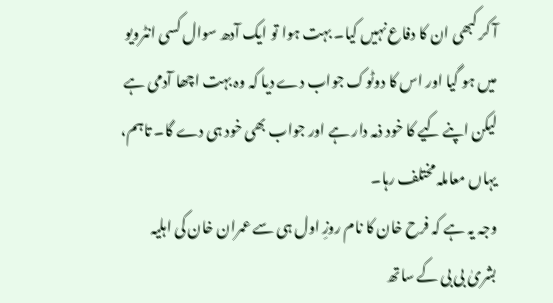آ کر کبھی ان کا دفاع نہیں کیا۔ بہت ہوا تو ایک آدھ سوال کسی انٹرویو میں ہو گیا اور اس کا دوٹوک جواب دے دیا کہ وہ بہت اچھا آدمی ہے لیکن اپنے کیے کا خود ذمہ دار ہے اور جواب بھی خود ہی دے گا۔ تاہم، یہاں معاملہ مختلف رہا۔
وجہ یہ ہے کہ فرح خان کا نام روزِ اول ہی سے عمران خان کی اہلیہ بشریٰ بی بی کے ساتھ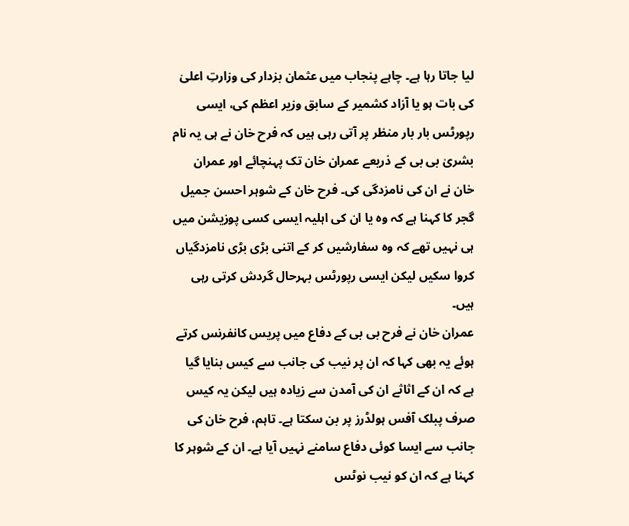لیا جاتا رہا ہے۔ چاہے پنجاب میں عثمان بزدار کی وزارتِ اعلیٰ کی بات ہو یا آزاد کشمیر کے سابق وزیر اعظم کی، ایسی رپورٹس بار بار منظر پر آتی رہی ہیں کہ فرح خان نے ہی یہ نام بشریٰ بی بی کے ذریعے عمران خان تک پہنچائے اور عمران خان نے ان کی نامزدگی کی۔ فرح خان کے شوہر احسن جمیل گجر کا کہنا ہے کہ وہ یا ان کی اہلیہ ایسی کسی پوزیشن میں ہی نہیں تھے کہ وہ سفارشیں کر کے اتنی بڑی بڑی نامزدگیاں کروا سکیں لیکن ایسی رپورٹس بہرحال گردش کرتی رہی ہیں۔
عمران خان نے فرح بی بی کے دفاع میں پریس کانفرنس کرتے ہوئے یہ بھی کہا کہ ان پر نیب کی جانب سے کیس بنایا گیا ہے کہ ان کے اثاثے ان کی آمدن سے زیادہ ہیں لیکن یہ کیس صرف پبلک آفس ہولڈرز پر بن سکتا ہے۔ تاہم، فرح خان کی جانب سے ایسا کوئی دفاع سامنے نہیں آیا ہے۔ ان کے شوہر کا کہنا ہے کہ ان کو نیب نوٹس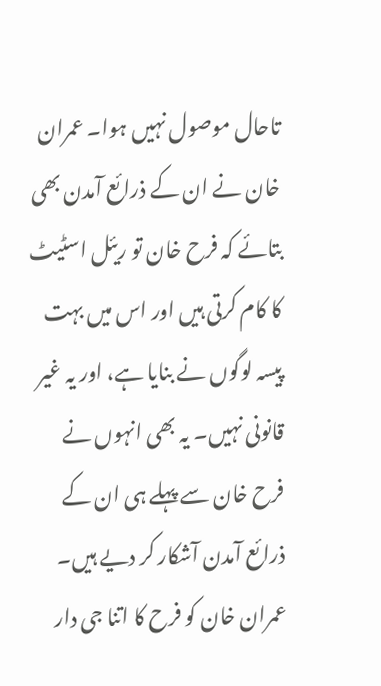تاحال موصول نہیں ہوا۔ عمران خان نے ان کے ذرائع آمدن بھی بتائے کہ فرح خان تو ریئل اسٹیٹ کا کام کرتی ہیں اور اس میں بہت پیسہ لوگوں نے بنایا ہے، اور یہ غیر قانونی نہیں۔ یہ بھی انہوں نے فرح خان سے پہلے ہی ان کے ذرائع آمدن آشکار کر دیے ہیں۔ عمران خان کو فرح کا اتنا جی دار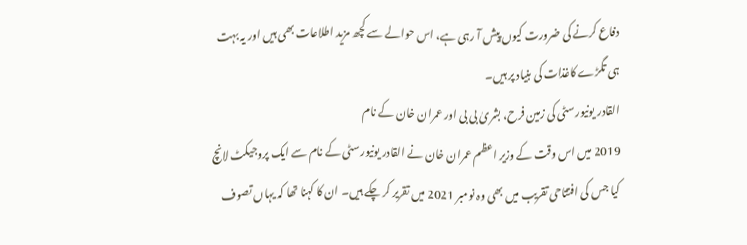دفاع کرنے کی ضرورت کیوں پیش آ رہی ہے، اس حوالے سے کچھ مزید اطلاعات بھی ہیں اور یہ بہت ہی تگڑے کاغذات کی بنیاد پر ہیں۔
القادر یونیورسٹی کی زمین فرح، بشریٰ بی بی اور عمران خان کے نام
2019 میں اس وقت کے وزیر اعظم عمران خان نے القادر یونیورسٹی کے نام سے ایک پروجیکٹ لانچ کیا جس کی افتتاحی تقریب میں بھی وہ نومبر 2021 میں تقریر کر چکے ہیں۔ ان کا کہنا تھا کہ یہاں تصوف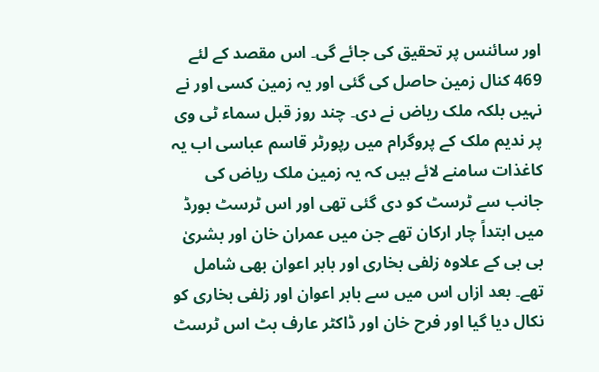اور سائنس پر تحقیق کی جائے گی۔ اس مقصد کے لئے 469 کنال زمین حاصل کی گئی اور یہ زمین کسی اور نے نہیں بلکہ ملک ریاض نے دی۔ چند روز قبل سماء ٹی وی پر ندیم ملک کے پروگرام میں رپورٹر قاسم عباسی اب یہ کاغذات سامنے لائے ہیں کہ یہ زمین ملک ریاض کی جانب سے ٹرسٹ کو دی گئی تھی اور اس ٹرسٹ بورڈ میں ابتداً چار ارکان تھے جن میں عمران خان اور بشریٰ بی بی کے علاوہ زلفی بخاری اور بابر اعوان بھی شامل تھے۔ بعد ازاں اس میں سے بابر اعوان اور زلفی بخاری کو نکال دیا گیا اور فرح خان اور ڈاکٹر عارف بٹ اس ٹرسٹ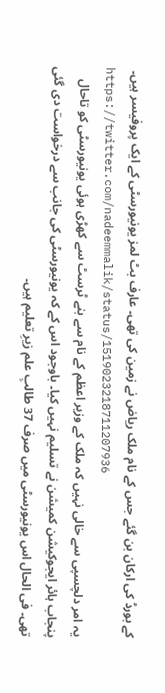کے بورڈ کی ارکان بن گئے جس کے نام ملک ریاض نے زمین کی تھی۔ عارف بٹ لمز یونیورسٹی کے ایک پروفیسر ہیں۔
https://twitter.com/nadeemmalik/status/1519023218711207936
یہ امر دلچسپی سے خالی نہیں کہ ملک کے وزیر اعظم کے نام سے بنے ٹرسٹ سے کھڑی ہوئی یونیورسٹی کو تاحال پنجاب ہائر ایجوکیشن کمیشن نے تسلیم نہیں کیا۔ باوجود اس کے کہ یونیورسٹی کی جانب سے درخواست دی گئی تھی۔ فی الحال اس یونیورسٹی میں صرف 37 طالبِ علم زیرِ تعلیم ہیں۔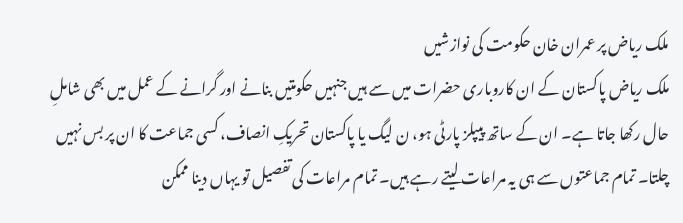ملک ریاض پر عمران خان حکومت کی نوازشیں
ملک ریاض پاکستان کے ان کاروباری حضرات میں سے ہیں جنہیں حکومتیں بنانے اور گرانے کے عمل میں بھی شاملِ حال رکھا جاتا ہے۔ ان کے ساتھ پیپلز پارٹی ہو، ن لیگ یا پاکستان تحریکِ انصاف، کسی جماعت کا ان پر بس نہیں چلتا۔ تمام جماعتوں سے ہی یہ مراعات لیتے رہے ہیں۔ تمام مراعات کی تفصیل تو یہاں دینا ممکن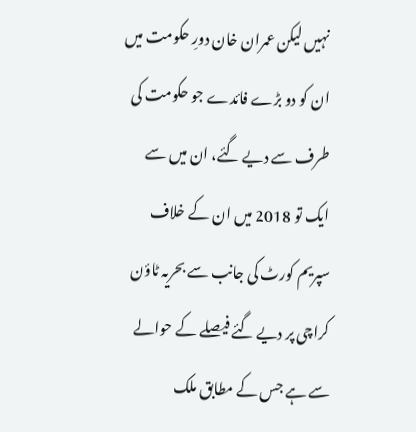نہیں لیکن عمران خان دورِ حکومت میں ان کو دو بڑے فائدے جو حکومت کی طرف سے دیے گئے، ان میں سے ایک تو 2018 میں ان کے خلاف سپریم کورٹ کی جانب سے بحریہ ٹاؤن کراچی پر دیے گئے فیصلے کے حوالے سے ہے جس کے مطابق ملک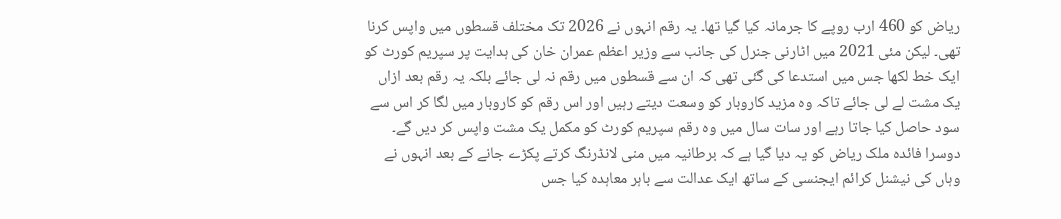ریاض کو 460 ارب روپے کا جرمانہ کیا گیا تھا۔ یہ رقم انہوں نے 2026 تک مختلف قسطوں میں واپس کرنا تھی۔ لیکن مئی 2021 میں اٹارنی جنرل کی جانب سے وزیر اعظم عمران خان کی ہدایت پر سپریم کورٹ کو ایک خط لکھا جس میں استدعا کی گئی تھی کہ ان سے قسطوں میں رقم نہ لی جائے بلکہ یہ رقم بعد ازاں یک مشت لے لی جائے تاکہ وہ مزید کاروبار کو وسعت دیتے رہیں اور اس رقم کو کاروبار میں لگا کر اس سے سود حاصل کیا جاتا رہے اور سات سال میں وہ رقم سپریم کورٹ کو مکمل یک مشت واپس کر دیں گے۔
دوسرا فائدہ ملک ریاض کو یہ دیا گیا ہے کہ برطانیہ میں منی لانڈرنگ کرتے پکڑے جانے کے بعد انہوں نے وہاں کی نیشنل کرائم ایجنسی کے ساتھ ایک عدالت سے باہر معاہدہ کیا جس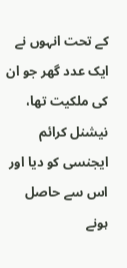کے تحت انہوں نے ایک عدد گھر جو ان کی ملکیت تھا، نیشنل کرائم ایجنسی کو دیا اور اس سے حاصل ہونے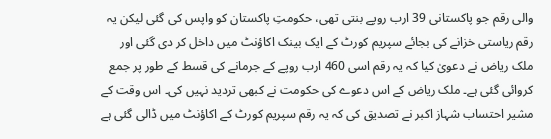والی رقم جو پاکستانی 39 ارب روپے بنتی تھی، حکومتِ پاکستان کو واپس کی گئی لیکن یہ رقم ریاستی خزانے کی بجائے سپریم کورٹ کے ایک بینک اکاؤنٹ میں داخل کر دی گئی اور ملک ریاض نے دعویٰ کیا کہ یہ رقم اسی 460 ارب روپے کے جرمانے کی قسط کے طور پر جمع کروائی گئی ہے۔ ملک ریاض کے اس دعوے کی حکومت نے کبھی تردید نہیں کی۔ اس وقت کے مشیر احتساب شہاز اکبر نے تصدیق کی کہ یہ رقم سپریم کورٹ کے اکاؤنٹ میں ڈالی گئی ہے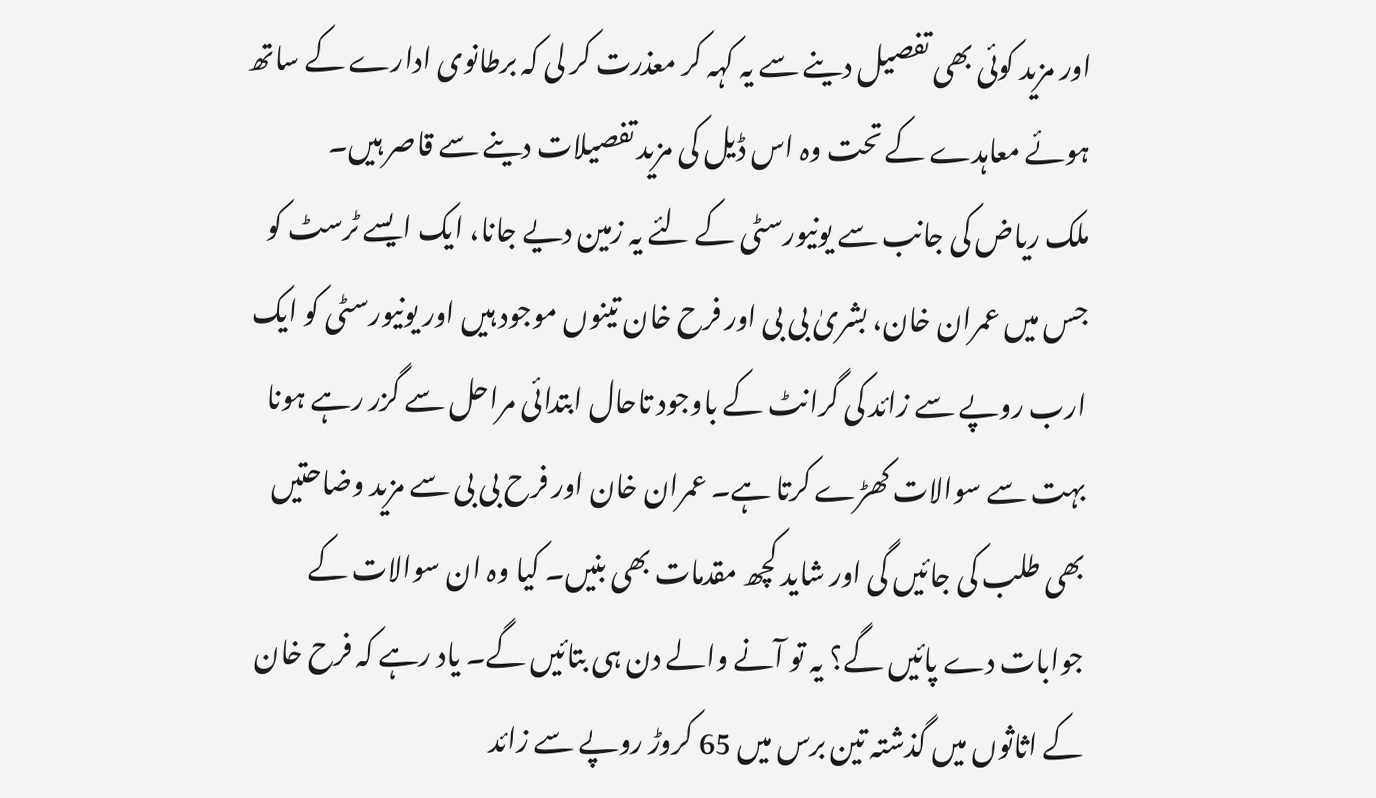اور مزید کوئی بھی تفصیل دینے سے یہ کہہ کر معذرت کر لی کہ برطانوی ادارے کے ساتھ ہوئے معاہدے کے تحت وہ اس ڈیل کی مزید تفصیلات دینے سے قاصر ہیں۔
ملک ریاض کی جانب سے یونیورسٹی کے لئے یہ زمین دیے جانا، ایک ایسے ٹرسٹ کو جس میں عمران خان، بشریٰ بی بی اور فرح خان تینوں موجود ہیں اور یونیورسٹی کو ایک ارب روپے سے زائد کی گرانٹ کے باوجود تاحال ابتدائی مراحل سے گزر رہے ہونا بہت سے سوالات کھڑے کرتا ہے۔ عمران خان اور فرح بی بی سے مزید وضاحتیں بھی طلب کی جائیں گی اور شاید کچھ مقدمات بھی بنیں۔ کیا وہ ان سوالات کے جوابات دے پائیں گے؟ یہ تو آنے والے دن ہی بتائیں گے۔ یاد رہے کہ فرح خان کے اثاثوں میں گذشتہ تین برس میں 65 کروڑ روپے سے زائد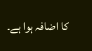کا اضافہ ہوا ہے۔